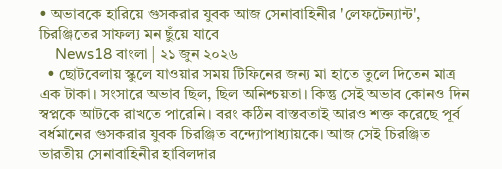• অভাবকে হারিয়ে গুসকরার যুবক আজ সেনাবাহিনীর 'লেফটেন্যান্ট', চিরঞ্জিতের সাফল্য মন ছুঁয়ে যাবে
    News18 বাংলা | ২১ জুন ২০২৬
  • ছোটবেলায় স্কুলে যাওয়ার সময় টিফিনের জন্য মা হাতে তুলে দিতেন মাত্র এক টাকা। সংসারে অভাব ছিল, ছিল অনিশ্চয়তা। কিন্তু সেই অভাব কোনও দিন স্বপ্নকে আটকে রাখতে পারেনি। বরং কঠিন বাস্তবতাই আরও শক্ত করেছে পূর্ব বর্ধমানের গুসকরার যুবক চিরঞ্জিত বন্দ্যোপাধ্যায়কে। আজ সেই চিরঞ্জিত ভারতীয় সেনাবাহিনীর হাবিলদার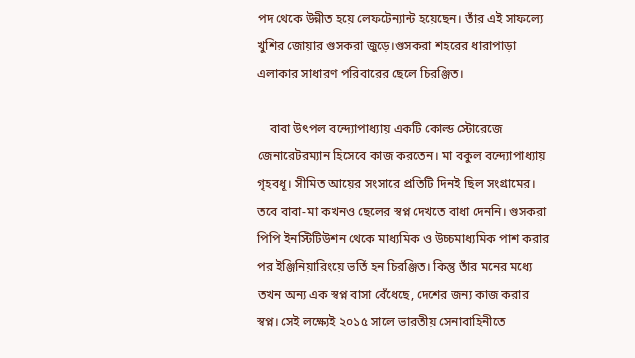পদ থেকে উন্নীত হয়ে লেফটেন্যান্ট হয়েছেন। তাঁর এই সাফল্যে খুশির জোয়ার গুসকরা জুড়ে।গুসকরা শহরের ধারাপাড়া এলাকার সাধারণ পরিবারের ছেলে চিরঞ্জিত।

    বাবা উৎপল বন্দ্যোপাধ্যায় একটি কোল্ড স্টোরেজে জেনারেটরম্যান হিসেবে কাজ করতেন। মা বকুল বন্দ্যোপাধ্যায় গৃহবধূ। সীমিত আয়ের সংসারে প্রতিটি দিনই ছিল সংগ্রামের। তবে বাবা-মা কখনও ছেলের স্বপ্ন দেখতে বাধা দেননি। গুসকরা পিপি ইনস্টিটিউশন থেকে মাধ্যমিক ও উচ্চমাধ্যমিক পাশ করার পর ইঞ্জিনিয়ারিংয়ে ভর্তি হন চিরঞ্জিত। কিন্তু তাঁর মনের মধ্যে তখন অন্য এক স্বপ্ন বাসা বেঁধেছে, দেশের জন্য কাজ করার স্বপ্ন। সেই লক্ষ্যেই ২০১৫ সালে ভারতীয় সেনাবাহিনীতে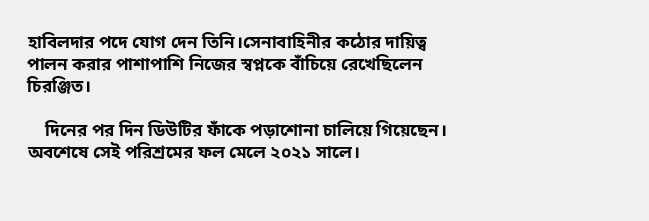হাবিলদার পদে যোগ দেন তিনি।সেনাবাহিনীর কঠোর দায়িত্ব পালন করার পাশাপাশি নিজের স্বপ্নকে বাঁচিয়ে রেখেছিলেন চিরঞ্জিত।

    দিনের পর দিন ডিউটির ফাঁকে পড়াশোনা চালিয়ে গিয়েছেন। অবশেষে সেই পরিশ্রমের ফল মেলে ২০২১ সালে।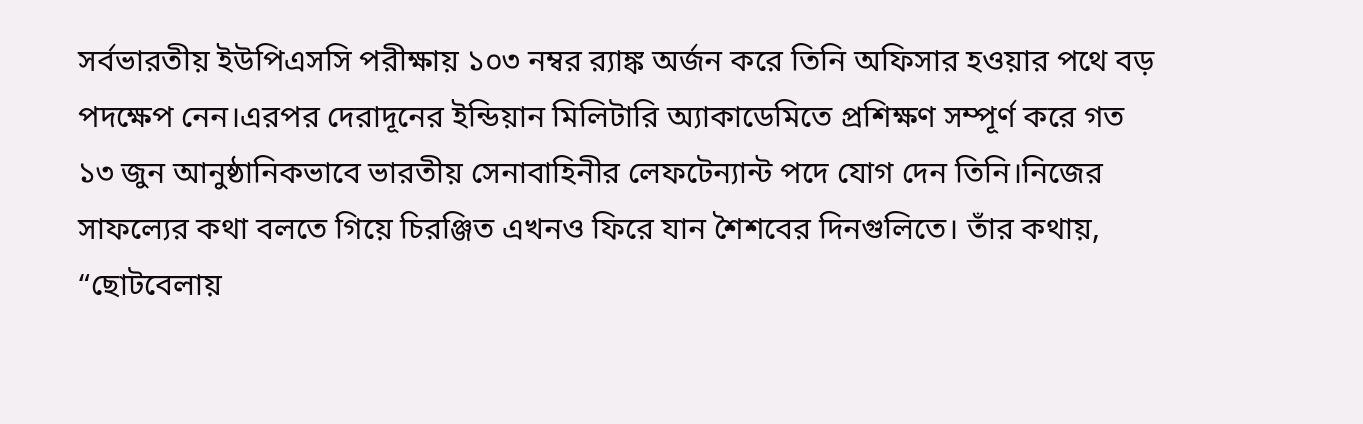সর্বভারতীয় ইউপিএসসি পরীক্ষায় ১০৩ নম্বর র‍্যাঙ্ক অর্জন করে তিনি অফিসার হওয়ার পথে বড় পদক্ষেপ নেন।এরপর দেরাদূনের ইন্ডিয়ান মিলিটারি অ্যাকাডেমিতে প্রশিক্ষণ সম্পূর্ণ করে গত ১৩ জুন আনুষ্ঠানিকভাবে ভারতীয় সেনাবাহিনীর লেফটেন্যান্ট পদে যোগ দেন তিনি।নিজের সাফল্যের কথা বলতে গিয়ে চিরঞ্জিত এখনও ফিরে যান শৈশবের দিনগুলিতে। তাঁর কথায়, “ছোটবেলায়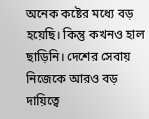অনেক কষ্টের মধ্যে বড় হয়েছি। কিন্তু কখনও হাল ছাড়িনি। দেশের সেবায় নিজেকে আরও বড় দায়িত্বে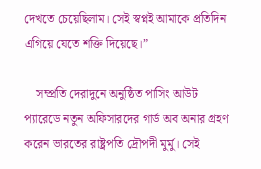দেখতে চেয়েছিলাম। সেই স্বপ্নই আমাকে প্রতিদিন এগিয়ে যেতে শক্তি দিয়েছে।”

    সম্প্রতি দেরাদুনে অনুষ্ঠিত পাসিং আউট প্যারেডে নতুন অফিসারদের গার্ড অব অনার গ্রহণ করেন ভারতের রাষ্ট্রপতি দ্রৌপদী মুর্মু। সেই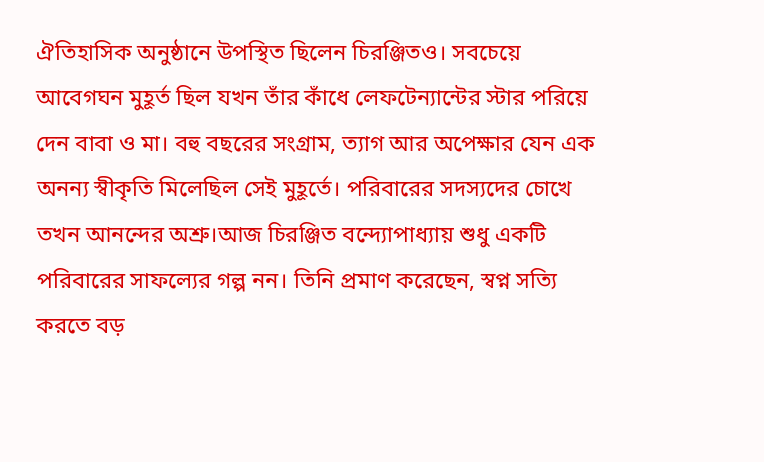ঐতিহাসিক অনুষ্ঠানে উপস্থিত ছিলেন চিরঞ্জিতও। সবচেয়ে আবেগঘন মুহূর্ত ছিল যখন তাঁর কাঁধে লেফটেন্যান্টের স্টার পরিয়ে দেন বাবা ও মা। বহু বছরের সংগ্রাম, ত্যাগ আর অপেক্ষার যেন এক অনন্য স্বীকৃতি মিলেছিল সেই মুহূর্তে। পরিবারের সদস্যদের চোখে তখন আনন্দের অশ্রু।আজ চিরঞ্জিত বন্দ্যোপাধ্যায় শুধু একটি পরিবারের সাফল্যের গল্প নন। তিনি প্রমাণ করেছেন, স্বপ্ন সত্যি করতে বড়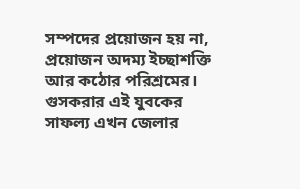সম্পদের প্রয়োজন হয় না, প্রয়োজন অদম্য ইচ্ছাশক্তি আর কঠোর পরিশ্রমের। গুসকরার এই যুবকের সাফল্য এখন জেলার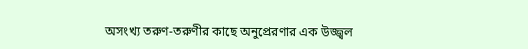অসংখ্য তরুণ-তরুণীর কাছে অনুপ্রেরণার এক উজ্জ্বল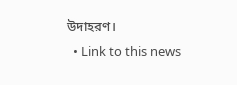উদাহরণ।
  • Link to this news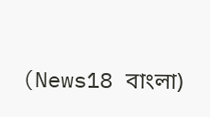(News18 বাংলা)